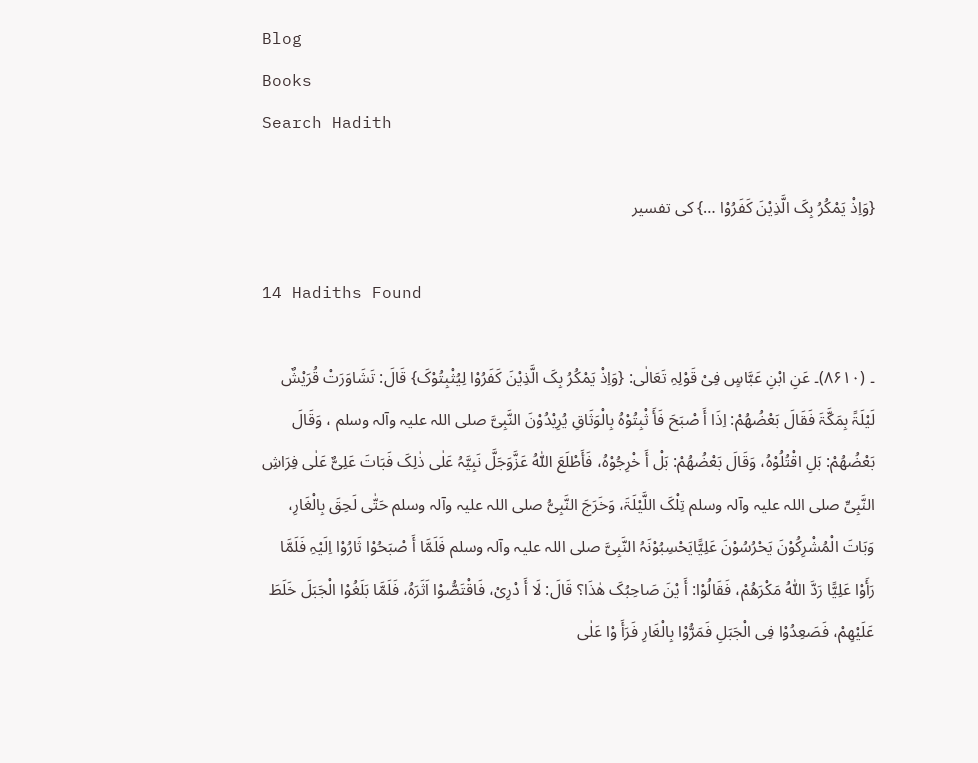Blog
Books
Search Hadith

{وَاِذْ یَمْکُرُ بِکَ الَّذِیْنَ کَفَرُوْا …} کی تفسیر

14 Hadiths Found

۔ (۸۶۱۰)۔ عَنِ ابْنِ عَبَّاسٍ فِیْ قَوْلِہِ تَعَالٰی: {وَاِذْ یَمْکُرُ بِکَ الَّذِیْنَ کَفَرُوْا لِیُثْبِتُوْکَ} قَالَ: تَشَاوَرَتْ قُرَیْشٌ لَیْلَۃً بِمَکَّۃَ فَقَالَ بَعْضُھُمْ: اِذَا أَ صْبَحَ فَأَ ثْبِتُوْہُ بِالْوَثَاقِ یُرِیْدُوْنَ النَّبِیَّ ‌صلی ‌اللہ ‌علیہ ‌وآلہ ‌وسلم ، وَقَالَ بَعْضُھُمْ: بَلِ اقْتُلُوْہُ، وَقَالَ بَعْضُھُمْ: بَلْ أَ خْرِجُوْہُ، فَأَطْلَعَ اللّٰہُ عَزَّوَجَلَّ نَبِیَّہُ عَلٰی ذٰلِکَ فَبَاتَ عَلِیٌّ عَلٰی فِرَاشِ النَّبِیِّ ‌صلی ‌اللہ ‌علیہ ‌وآلہ ‌وسلم تِلْکَ اللَّیْلَۃَ، وَخَرَجَ النَّبِیُّ ‌صلی ‌اللہ ‌علیہ ‌وآلہ ‌وسلم حَتّٰی لَحِقَ بِالْغَارِ، وَبَاتَ الْمُشْرِکُوْنَ یَحْرُسُوْنَ عَلِیًّایَحْسِبُوْنَہُ النَّبِیَّ ‌صلی ‌اللہ ‌علیہ ‌وآلہ ‌وسلم فَلَمَّا أَ صْبَحُوْا ثَارُوْا اِلَیْہِ فَلَمَّا رَأَوْا عَلِیًّا رَدَّ اللّٰہُ مَکْرَھُمْ، فَقَالُوْا: أَ یْنَ صَاحِبُکَ ھٰذَا؟ قَالَ: لَا أَ دْرِیْ، فَاقْتَصُّوْا اَثَرَہُ، فَلَمَّا بَلَغُوْا الْجَبَلَ خَلَطَ عَلَیْھِمْ، فَصَعِدُوْا فِی الْجَبَلِ فَمَرُّوْا بِالْغَارِ فَرَأَ وْا عَلٰی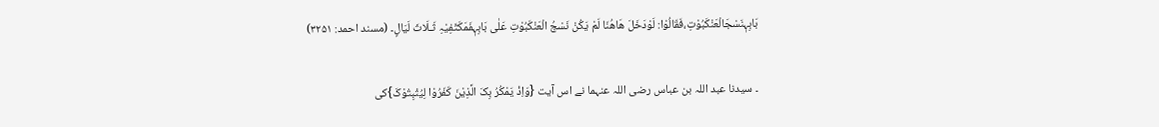بَابِہٖنَسْجَالْعَنْکَبُوْتِ،فَقَالُوْا: لَوْدَخَلَ ھَاھُنَا لَمْ یَکُنْ نَسْجُ الْعَنْکَبُوْتِ عَلٰی بَابِہٖفَمَکَثَفِیْہِ ثَـلَاثَ لَیَالٍ۔ (مسند احمد: ۳۲۵۱)

۔ سیدنا عبد اللہ بن عباس ‌رضی ‌اللہ ‌عنہما نے اس آیت {وَاِذْ یَمْکُرُ بِکَ الَّذِیْنَ کَفَرُوْا لِیُثْبِتُوْکَ}کی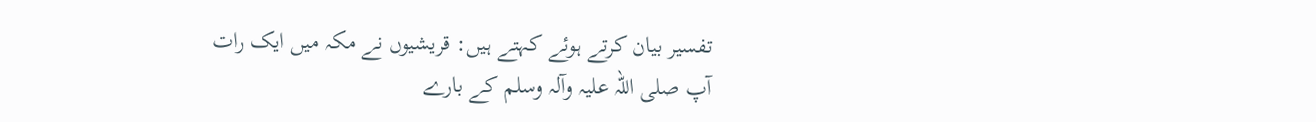تفسیر بیان کرتے ہوئے کہتے ہیں: قریشیوں نے مکہ میں ایک رات آپ ‌صلی ‌اللہ ‌علیہ ‌وآلہ ‌وسلم کے بارے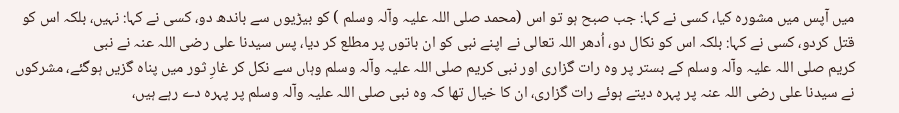میں آپس میں مشورہ کیا، کسی نے کہا: جب صبح ہو تو اس (محمد ‌صلی ‌اللہ ‌علیہ ‌وآلہ ‌وسلم ) کو بیڑیوں سے باندھ دو، کسی نے کہا: نہیں، بلکہ اس کو قتل کردو، کسی نے کہا: بلکہ اس کو نکال دو، اُدھر اللہ تعالی نے اپنے نبی کو ان باتوں پر مطلع کر دیا، پس سیدنا علی ‌رضی ‌اللہ ‌عنہ نے نبی کریم ‌صلی ‌اللہ ‌علیہ ‌وآلہ ‌وسلم کے بستر پر وہ رات گزاری اور نبی کریم ‌صلی ‌اللہ ‌علیہ ‌وآلہ ‌وسلم وہاں سے نکل کر غارِ ثور میں پناہ گزیں ہوگئے، مشرکوں نے سیدنا علی ‌رضی ‌اللہ ‌عنہ پر پہرہ دیتے ہوئے رات گزاری، ان کا خیال تھا کہ وہ نبی ‌صلی ‌اللہ ‌علیہ ‌وآلہ ‌وسلم پر پہرہ دے رہے ہیں،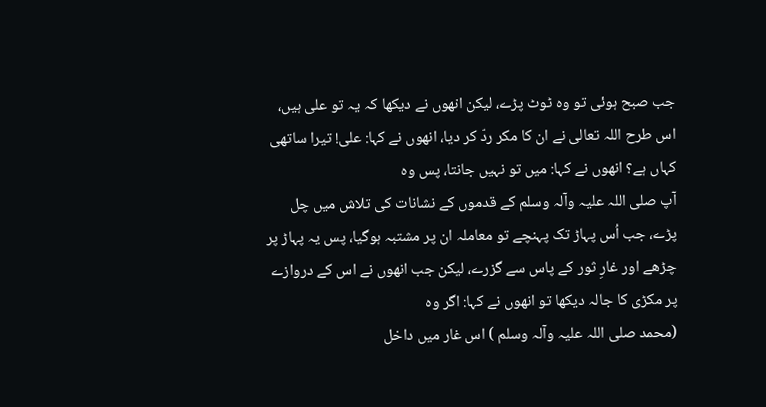جب صبح ہوئی تو وہ ٹوٹ پڑے، لیکن انھوں نے دیکھا کہ یہ تو علی ہیں، اس طرح اللہ تعالی نے ان کا مکر ردّ کر دیا، انھوں نے کہا: علی! تیرا ساتھی کہاں ہے؟ انھوں نے کہا: میں تو نہیں جانتا، پس وہ آپ ‌صلی ‌اللہ ‌علیہ ‌وآلہ ‌وسلم کے قدموں کے نشانات کی تلاش میں چل پڑے، جب اُس پہاڑ تک پہنچے تو معاملہ ان پر مشتبہ ہوگیا، پس یہ پہاڑ پر چڑھے اور غارِ ثور کے پاس سے گزرے، لیکن جب انھوں نے اس کے دروازے پر مکڑی کا جالہ دیکھا تو انھوں نے کہا: اگر وہ (محمد ‌صلی ‌اللہ ‌علیہ ‌وآلہ ‌وسلم ) اس غار میں داخل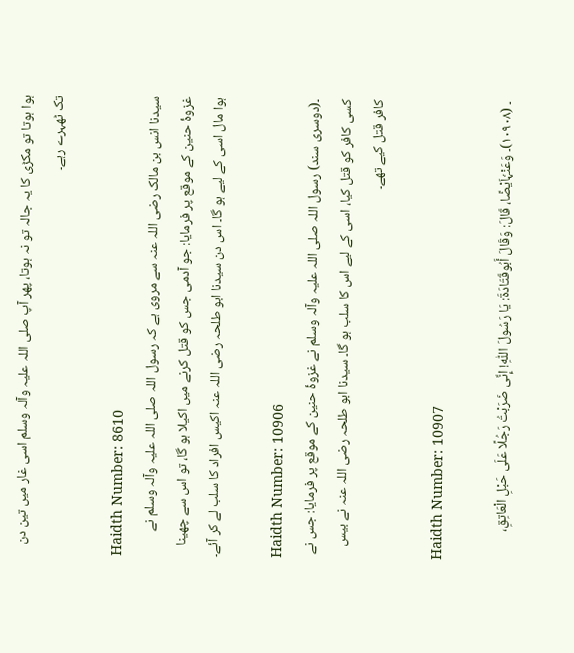ہوا ہوتا تو مکڑی کا یہ جالہ تو نہ ہوتا، پھر آپ ‌صلی ‌اللہ ‌علیہ ‌وآلہ ‌وسلم اسی غار میں تین دن تک ٹھہرے رہے۔

Haidth Number: 8610
سیدنا انس بن مالک ‌رضی ‌اللہ ‌عنہ سے مروی ہے کہ رسول اللہ ‌صلی ‌اللہ ‌علیہ ‌وآلہ ‌وسلم نے غزوۂ حنین کے موقع پر فرمایا: جو آدمی جس کو قتل کرنے میں اکیلا ہو گا، تو اس سے چھینا ہوا مال اسی کے لیے ہو گا۔ اس دن سیدنا ابو طلحہ ‌رضی ‌اللہ ‌عنہ اکیس افراد کا سلب لے کر آئے۔

Haidth Number: 10906
۔(دوسری سند) رسول اللہ ‌صلی ‌اللہ ‌علیہ ‌وآلہ ‌وسلم نے غزوۂ حنین کے موقع پر فرمایا: جس نے کسی کافر کو قتل کیا، اسی کے لیے اس کا سلب ہو گا۔ سیدنا ابو طلحہ ‌رضی ‌اللہ ‌عنہ نے بیس کافر قتل کیے تھے۔

Haidth Number: 10907

۔ (۱۰۹۰۸)۔ وَعَنْہٗاَیْضًا، قَالَ: وَقَالَ أَبُوقَتَادَۃَ: یَا رَسُولَ اللّٰہِ! إِنِّی ضَرَبْتُ رَجُلًا عَلَی حَبْلِ الْعَاتِقِ،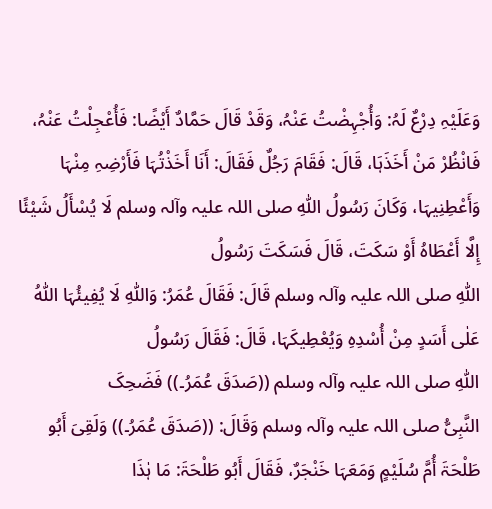وَعَلَیْہِ دِرْعٌ لَہُ: وَأُجْہِضْتُ عَنْہُ، وَقَدْ قَالَ حَمَّادٌ أَیْضًا: فَأُعْجِلْتُ عَنْہُ، فَانْظُرْ مَنْ أَخَذَہَا، قَالَ: فَقَامَ رَجُلٌ فَقَالَ: أَنَا أَخَذْتُہَا فَأَرْضِہِ مِنْہَا وَأَعْطِنِیہَا، وَکَانَ رَسُولُ اللّٰہِ ‌صلی ‌اللہ ‌علیہ ‌وآلہ ‌وسلم لَا یُسْأَلُ شَیْئًا إِلَّا أَعْطَاہُ أَوْ سَکَتَ، قَالَ فَسَکَتَ رَسُولُ اللّٰہِ ‌صلی ‌اللہ ‌علیہ ‌وآلہ ‌وسلم قَالَ: فَقَالَ عُمَرُ: وَاللّٰہِ لَا یُفِیئُہَا اللّٰہُ عَلٰی أَسَدٍ مِنْ أُسْدِہِ وَیُعْطِیکَہَا، قَالَ: فَقَالَ رَسُولُ اللّٰہِ ‌صلی ‌اللہ ‌علیہ ‌وآلہ ‌وسلم ((صَدَقَ عُمَرُ۔)) فَضَحِکَ النَّبِیُّ ‌صلی ‌اللہ ‌علیہ ‌وآلہ ‌وسلم وَقَالَ: ((صَدَقَ عُمَرُ۔)) وَلَقِیَ أَبُو طَلْحَۃَ أُمَّ سُلَیْمٍ وَمَعَہَا خَنْجَرٌ، فَقَالَ أَبُو طَلْحَۃَ: مَا ہٰذَا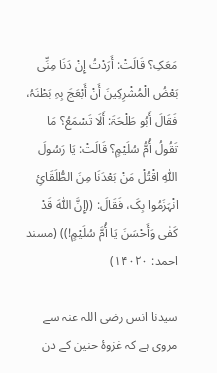مَعَکِ؟ قَالَتْ: أَرَدْتُ إِنْ دَنَا مِنِّی بَعْضُ الْمُشْرِکِینَ أَنْ أَبْعَجَ بِہِ بَطْنَہُ، فَقَالَ أَبُو طَلْحَۃَ: أَلَا تَسْمَعُ؟ مَا تَقُولُ أُمُّ سُلَیْمٍ؟ قَالَتْ: یَا رَسُولَ اللّٰہِ اقْتُلْ مَنْ بَعْدَنَا مِنَ الطُّلَقَائِ انْہَزَمُوا بِکَ، فَقَالَ: ((إِنَّ اللّٰہَ قَدْ کَفٰی وَأَحْسَنَ یَا أُمَّ سُلَیْمٍ!)) (مسند احمد: ۱۴۰۲۰)

سیدنا انس ‌رضی ‌اللہ ‌عنہ سے مروی ہے کہ غزوۂ حنین کے دن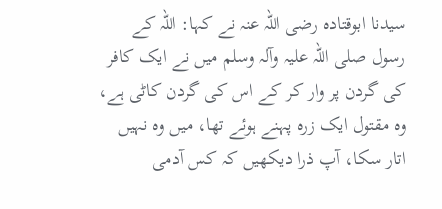سیدنا ابوقتادہ ‌رضی ‌اللہ ‌عنہ نے کہا: اللہ کے رسول ‌صلی ‌اللہ ‌علیہ ‌وآلہ ‌وسلم میں نے ایک کافر کی گردن پر وار کر کے اس کی گردن کاٹی ہے، وہ مقتول ایک زرہ پہنے ہوئے تھا، میں وہ نہیں اتار سکا، آپ ذرا دیکھیں کہ کس آدمی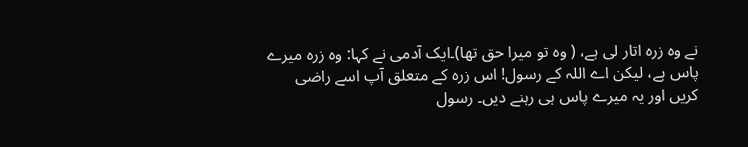نے وہ زرہ اتار لی ہے، ( وہ تو میرا حق تھا)۔ایک آدمی نے کہا: وہ زرہ میرے پاس ہے، لیکن اے اللہ کے رسول! اس زرہ کے متعلق آپ اسے راضی کریں اور یہ میرے پاس ہی رہنے دیں۔ رسول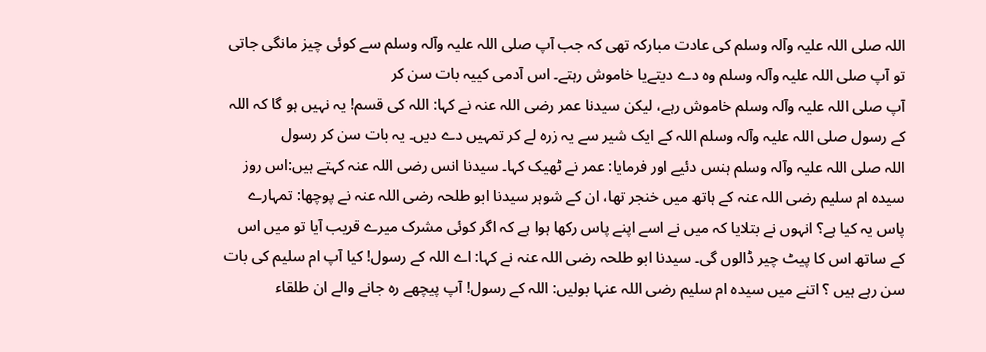اللہ ‌صلی ‌اللہ ‌علیہ ‌وآلہ ‌وسلم کی عادت مبارکہ تھی کہ جب آپ ‌صلی ‌اللہ ‌علیہ ‌وآلہ ‌وسلم سے کوئی چیز مانگی جاتی تو آپ ‌صلی ‌اللہ ‌علیہ ‌وآلہ ‌وسلم وہ دے دیتےیا خاموش رہتے۔ اس آدمی کییہ بات سن کر آپ ‌صلی ‌اللہ ‌علیہ ‌وآلہ ‌وسلم خاموش رہے، لیکن سیدنا عمر ‌رضی ‌اللہ ‌عنہ نے کہا: اللہ کی قسم! یہ نہیں ہو گا کہ اللہ کے رسول ‌صلی ‌اللہ ‌علیہ ‌وآلہ ‌وسلم اللہ کے ایک شیر سے یہ زرہ لے کر تمہیں دے دیں۔ یہ بات سن کر رسول اللہ ‌صلی ‌اللہ ‌علیہ ‌وآلہ ‌وسلم ہنس دئیے اور فرمایا: عمر نے ٹھیک کہا۔ سیدنا انس ‌رضی ‌اللہ ‌عنہ کہتے ہیں:اس روز سیدہ ام سلیم ‌رضی ‌اللہ ‌عنہ کے ہاتھ میں خنجر تھا، ان کے شوہر سیدنا ابو طلحہ ‌رضی ‌اللہ ‌عنہ نے پوچھا: تمہارے پاس یہ کیا ہے؟ انہوں نے بتلایا کہ میں نے اسے اپنے پاس رکھا ہوا ہے کہ اگر کوئی مشرک میرے قریب آیا تو میں اس کے ساتھ اس کا پیٹ چیر ڈالوں گی۔ سیدنا ابو طلحہ ‌رضی ‌اللہ ‌عنہ نے کہا: اے اللہ کے رسول! کیا آپ ام سلیم کی بات سن رہے ہیں ؟ اتنے میں سیدہ ام سلیم ‌رضی ‌اللہ ‌عنہا بولیں: اللہ کے رسول! آپ پیچھے رہ جانے والے ان طلقاء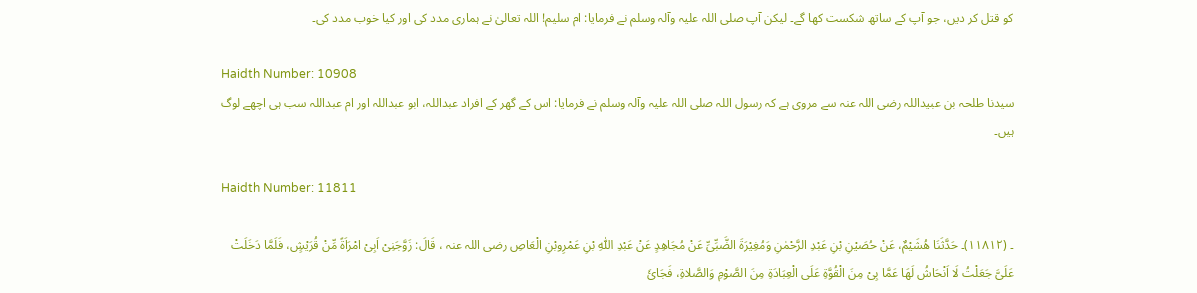کو قتل کر دیں، جو آپ کے ساتھ شکست کھا گے۔ لیکن آپ ‌صلی ‌اللہ ‌علیہ ‌وآلہ ‌وسلم نے فرمایا: ام سلیم! اللہ تعالیٰ نے ہماری مدد کی اور کیا خوب مدد کی۔

Haidth Number: 10908
سیدنا طلحہ بن عبیداللہ ‌رضی ‌اللہ ‌عنہ سے مروی ہے کہ رسول اللہ ‌صلی ‌اللہ ‌علیہ ‌وآلہ ‌وسلم نے فرمایا: اس کے گھر کے افراد عبداللہ، ابو عبداللہ اور ام عبداللہ سب ہی اچھے لوگ ہیں۔

Haidth Number: 11811

۔ (۱۱۸۱۲)۔ حَدَّثَنَا ھُشَیْمٌ، عَنْ حُصَیْنِ بْنِ عَبْدِ الرَّحْمٰنِ وَمُغِیْرَۃَ الضَّبِّیِّ عَنْ مُجَاھِدٍ عَنْ عَبْدِ اللّٰہِ بْنِ عَمْرِوبْنِ الْعَاصِ ‌رضی ‌اللہ ‌عنہ ‌، قَالَ: زَوَّجَنِیْ اَبِیْ امْرَاَۃً مِّنْ قُرَیْشٍ، فَلَمَّا دَخَلَتْ عَلَیَّ جَعَلْتُ لَا اَنْحَاشُ لَھَا عَمَّا بِیْ مِنَ الْقُوَّۃِ عَلَی الْعِبَادَۃِ مِنَ الصَّوْمِ وَالصَّلاۃِ، فَجَائَ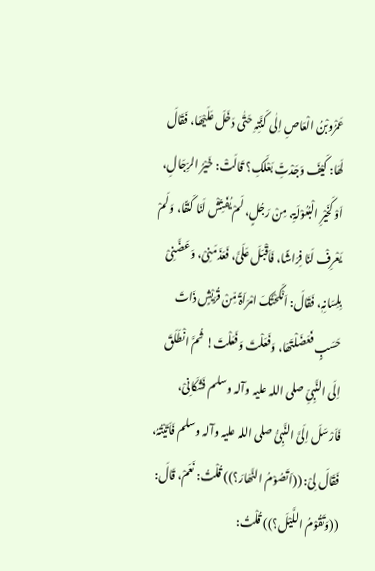عَمْرُوبْنُ الْعَاصِ اِلٰی کَنَّتِہِ حَتّٰی دَخَلَ عَلَیْھَا، فَقَالَ لَھَا: کَیْفَ وَجَدْتِّ بَعْلَکِ؟ قَالَتْ: خَیْرُ الرِّجَالِ، اَوْ کَخَیْرِ الْبُعُوْلَۃِ، مِنْ رَجُلٍ، لَمْ یُفَتِّشْ لَنَا کَنَفًا، وَلَمْ یَعْرِفْ لَنَا فِرَاشًا، فَاَقْبَلَ عَلَیَّ، فَعَذَمَنِیْ، وَعَضَّنِیْ بِلِسَانِہٖ، فَقَالَ: اَنْکَحْتُکَ امْرَاَۃً مِّنْ قُرَیْشٍ ذَاتَ حَسَبٍ فَعَضَلْتَھَا، وَفَعَلْتَ وَفَعَلْتَ! ثُمَّ انْطَلَقَ اِلَی النَّبِیِّ ‌صلی ‌اللہ ‌علیہ ‌وآلہ ‌وسلم فَشَکَانِیْ، فَاَرْسَلَ اِلَیَّ النَّبِیُّ ‌صلی ‌اللہ ‌علیہ ‌وآلہ ‌وسلم فَاَتَیْتُہُ، فَقَالَ لِیْ: ((اَتَصُوْمُ النَّھَارَ؟)) قُلْتُ: نَعَمْ، قَالَ: ((وَتَقُوْمُ اللَّیْلَ؟)) قُلْتُ: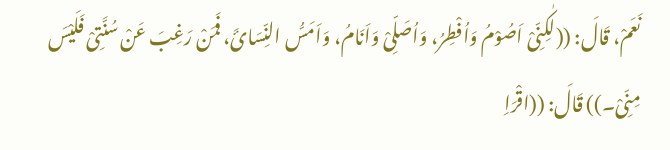نَعَمْ، قَالَ: ((لٰکِنِّیْ اَصُوْمُ وَاُفْطِرُ، وَاُصَلِّیْ وَاَنَامُ، وَاَمَسُّ النِّسَائَ، فَمَنْ رَغِبَ عَنْ سُنَّتِیْ فَلَیْسَ مِنِّیْ۔)) قَالَ: ((اقْرَاِ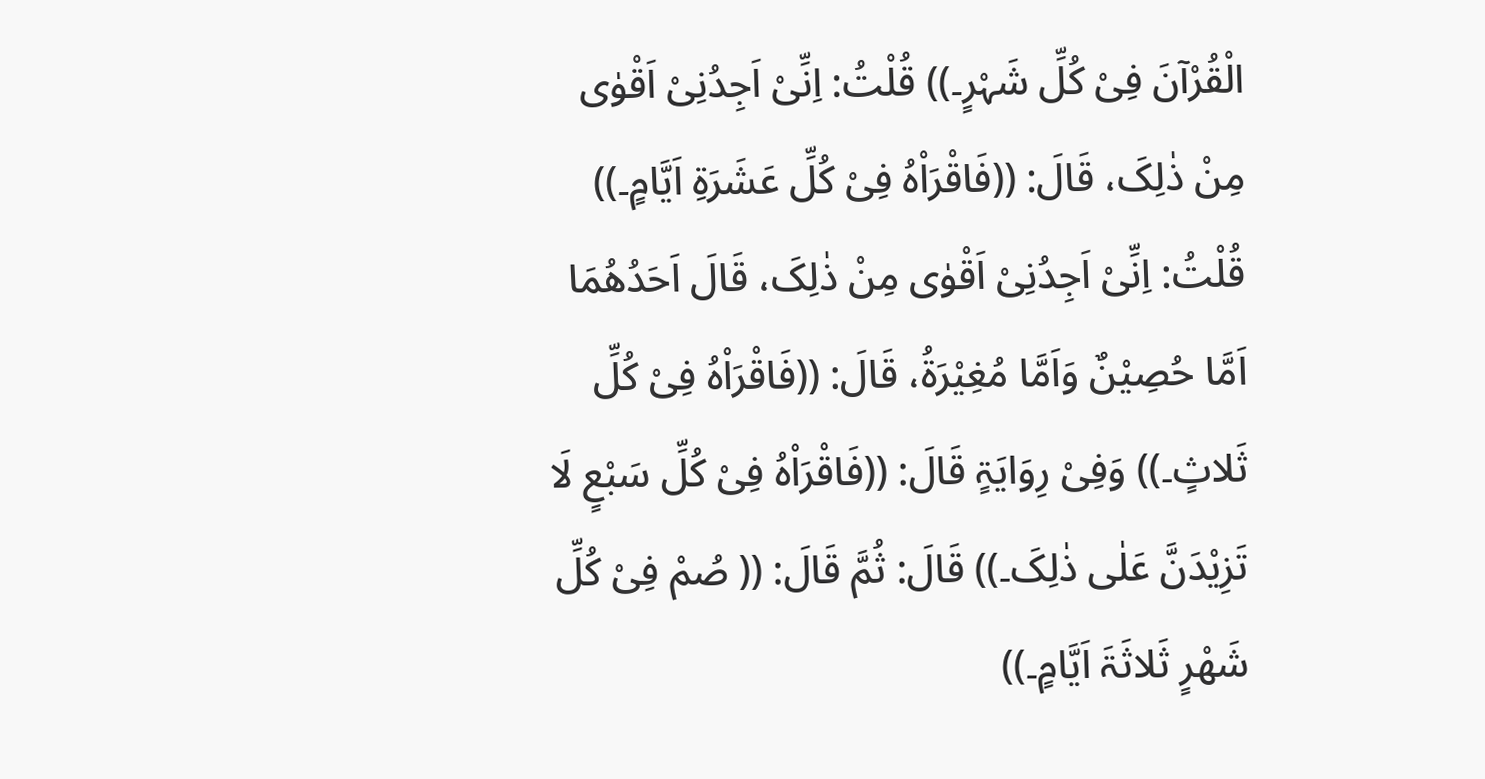الْقُرْآنَ فِیْ کُلِّ شَہْرٍ۔)) قُلْتُ: اِنِّیْ اَجِدُنِیْ اَقْوٰی مِنْ ذٰلِکَ، قَالَ: ((فَاقْرَاْہُ فِیْ کُلِّ عَشَرَۃِ اَیَّامٍ۔)) قُلْتُ: اِنِّیْ اَجِدُنِیْ اَقْوٰی مِنْ ذٰلِکَ، قَالَ اَحَدُھُمَا اَمَّا حُصِیْنٌ وَاَمَّا مُغِیْرَۃُ، قَالَ: ((فَاقْرَاْہُ فِیْ کُلِّ ثَلاثٍ۔)) وَفِیْ رِوَایَۃٍ قَالَ: ((فَاقْرَاْہُ فِیْ کُلِّ سَبْعٍ لَا تَزِیْدَنَّ عَلٰی ذٰلِکَ۔)) قَالَ: ثُمَّ قَالَ: (( صُمْ فِیْ کُلِّ شَھْرٍ ثَلاثَۃَ اَیَّامٍ۔))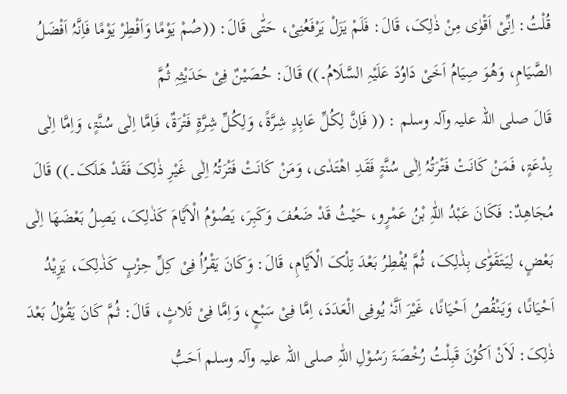قُلْتُ: اِنِّیْ اَقْوٰی مِنْ ذٰلِکَ، قَالَ: فَلَمْ یَزَلْ یَرْفَعُنِیْ، حَتّٰی قَالَ: ((صُمْ یَوْمًا وَاَفْطِرْ یَوْمًا فَاِنَّہُ اَفْضَلُ الصَّیَامِ، وَھُوَ صِیَامُ اَخَیْ دَاوُدَ عَلَیْہِ السَّلَامُ۔)) قَالَ: حُصَیْنٌ فِیْ حَدَیْثِہِ ثُمَّ قَالَ ‌صلی ‌اللہ ‌علیہ ‌وآلہ ‌وسلم : (( فَاِنَّ لِکُلِّ عَابِدٍ شِرَّۃً، وَلِکُلِّ شِرَّۃٍ فَتْرَۃٌ، فَاِمَّا اِلٰی سُنَّۃٍ، وَاِمَّا اِلٰی بِدْعَۃٍ، فَمَنْ کَانَتْ فَتْرَتُہُ اِلٰی سُنَّۃٍ فَقَدِ اھْتَدٰی، وَمَنْ کَانَتْ فَتْرَتُہُ اِلٰی غَیْرِ ذٰلِکَ فَقَدْ ھَلَکَ۔)) قَالَ مُجَاھِدٌ: فَکَانَ عَبْدُ اللّٰہِ بْنُ عَمْرٍو، حَیْثُ قَدْ ضَعُفَ وَکَبِرَ، یَصُوْمُ الْاَیَّامَ کَذٰلِکَ، یَصِلُ بَعْضَھَا اِلٰی بَعْضٍ، لِیَتَقَوّٰی بِذٰلِکَ، ثُمَّ یُفْطِرُ بَعْدَ تِلْکَ الْاَیَّامِ، قَالَ: وَکَانَ یَقْرُاُ فِیْ کِلِّ حِزْبٍ کَذٰلِکَ، یَزِیْدُ اَحْیَانًا، وَیَنْقُصُ اَحْیَانًا، غَیْرَ اَنَّہٗ یُوفِی الْعَدَدَ، اِمَّا فِیْ سَبْعٍ، وَاِمَّا فِیْ ثَلاثٍ، قَالَ: ثُمَّ کَانَ یَقُوْلُ بَعْدَ ذٰلِکَ: لَاَنْ اَکُوْنَ قَبِلْتُ رُخْصَۃَ رَسُوْلِ اللّٰہِ ‌صلی ‌اللہ ‌علیہ ‌وآلہ ‌وسلم اَحَبُّ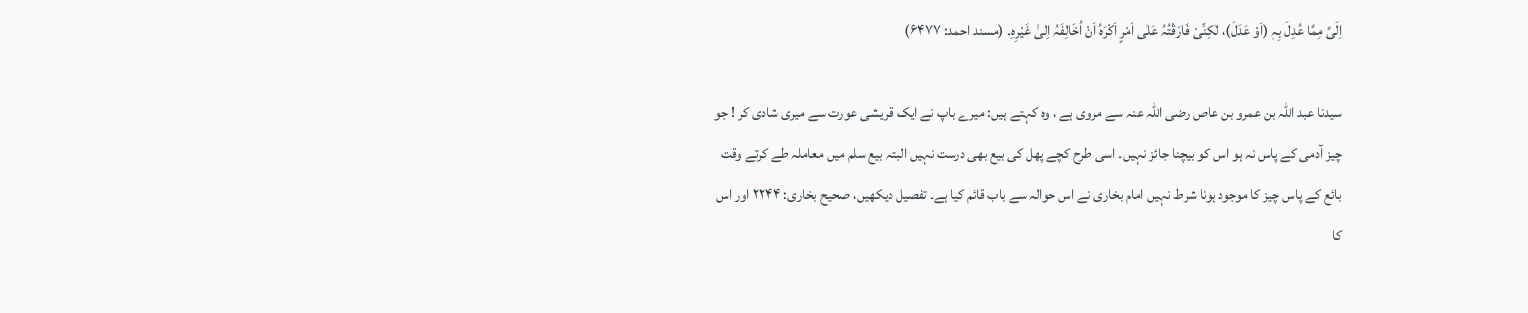اِلَیَّ مِمَّا عُدِلَ بِہٖ (اَوْ عَدَلَ)، لٰکِنِّیْ فَارَقْتُہُ عَلٰی اَمْرٍ اَکْرَہُ اَنْ اُخَالِفَہُ اِلیٰ غَیْرِہِ۔ (مسند احمد: ۶۴۷۷)

سیدنا عبد اللہ بن عمرو بن عاص ‌رضی ‌اللہ ‌عنہ سے مروی ہے ، وہ کہتے ہیں: میرے باپ نے ایک قریشی عورت سے میری شادی کر ! جو چیز آدمی کے پاس نہ ہو اس کو بیچنا جائز نہیں۔ اسی طرح کچے پھل کی بیع بھی درست نہیں البتہ بیع سلم میں معاملہ طے کرتے وقت بائع کے پاس چیز کا موجود ہونا شرط نہیں امام بخاری نے اس حوالہ سے باب قائم کیا ہے۔ تفصیل دیکھیں، صحیح بخاری: ۲۲۴۴ اور اس کا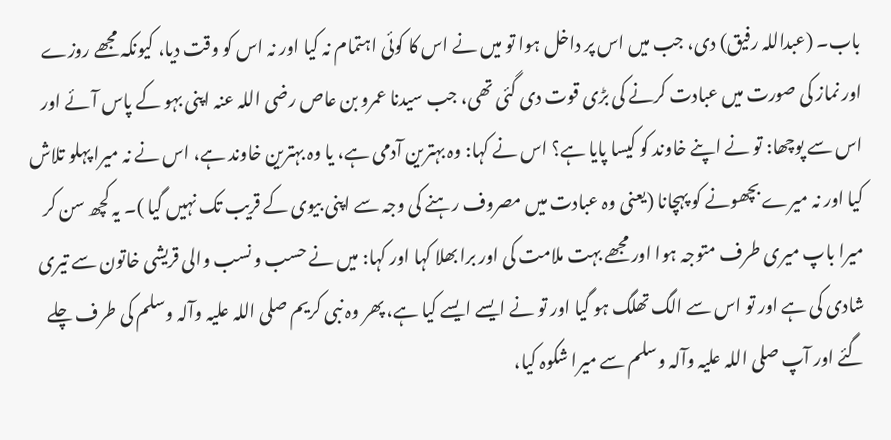باب۔ (عبداللہ رفیق) دی، جب میں اس پر داخل ہوا تو میں نے اس کا کوئی اہتمام نہ کیا اور نہ اس کو وقت دیا، کیونکہ مجھے روزے اور نماز کی صورت میں عبادت کرنے کی بڑی قوت دی گئی تھی، جب سیدنا عمرو بن عاص ‌رضی ‌اللہ ‌عنہ اپنی بہو کے پاس آئے اور اس سے پوچھا: تو نے اپنے خاوند کو کیسا پایا ہے؟ اس نے کہا: وہ بہترین آدمی ہے، یا وہ بہترین خاوند ہے، اس نے نہ میرا پہلو تلاش کیا اور نہ میرے بچھونے کو پہچانا (یعنی وہ عبادت میں مصروف رہنے کی وجہ سے اپنی بیوی کے قریب تک نہیں گیا )۔ یہ کچھ سن کر میرا باپ میری طرف متوجہ ہوا اور مجھے بہت ملامت کی اور برا بھلا کہا اور کہا: میں نے حسب و نسب والی قریشی خاتون سے تیری شادی کی ہے اور تو اس سے الگ تھلگ ہو گیا اور تو نے ایسے ایسے کیا ہے، پھر وہ نبی کریم ‌صلی ‌اللہ ‌علیہ ‌وآلہ ‌وسلم کی طرف چلے گئے اور آپ ‌صلی ‌اللہ ‌علیہ ‌وآلہ ‌وسلم سے میرا شکوہ کیا،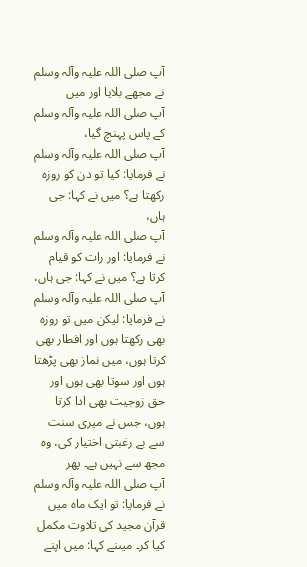آپ ‌صلی ‌اللہ ‌علیہ ‌وآلہ ‌وسلم نے مجھے بلایا اور میں آپ ‌صلی ‌اللہ ‌علیہ ‌وآلہ ‌وسلم کے پاس پہنچ گیا، آپ ‌صلی ‌اللہ ‌علیہ ‌وآلہ ‌وسلم نے فرمایا: کیا تو دن کو روزہ رکھتا ہے؟ میں نے کہا: جی ہاں، آپ ‌صلی ‌اللہ ‌علیہ ‌وآلہ ‌وسلم نے فرمایا: اور رات کو قیام کرتا ہے؟ میں نے کہا: جی ہاں، آپ ‌صلی ‌اللہ ‌علیہ ‌وآلہ ‌وسلم نے فرمایا: لیکن میں تو روزہ بھی رکھتا ہوں اور افطار بھی کرتا ہوں، میں نماز بھی پڑھتا ہوں اور سوتا بھی ہوں اور حق زوجیت بھی ادا کرتا ہوں، جس نے میری سنت سے بے رغبتی اختیار کی، وہ مجھ سے نہیں ہے۔ پھر آپ ‌صلی ‌اللہ ‌علیہ ‌وآلہ ‌وسلم نے فرمایا: تو ایک ماہ میں قرآن مجید کی تلاوت مکمل کیا کر۔ میںنے کہا: میں اپنے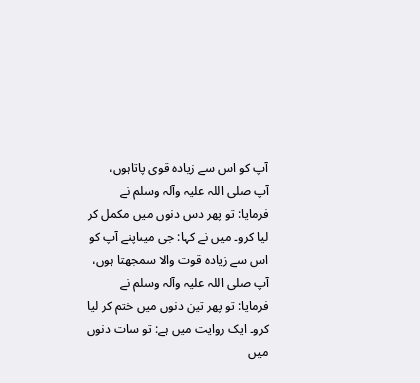آپ کو اس سے زیادہ قوی پاتاہوں، آپ ‌صلی ‌اللہ ‌علیہ ‌وآلہ ‌وسلم نے فرمایا: تو پھر دس دنوں میں مکمل کر لیا کرو۔ میں نے کہا: جی میںاپنے آپ کو اس سے زیادہ قوت والا سمجھتا ہوں، آپ ‌صلی ‌اللہ ‌علیہ ‌وآلہ ‌وسلم نے فرمایا: تو پھر تین دنوں میں ختم کر لیا کرو۔ ایک روایت میں ہے: تو سات دنوں میں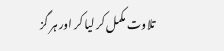تلاوت مکمل کر لیا کر اور ہر گز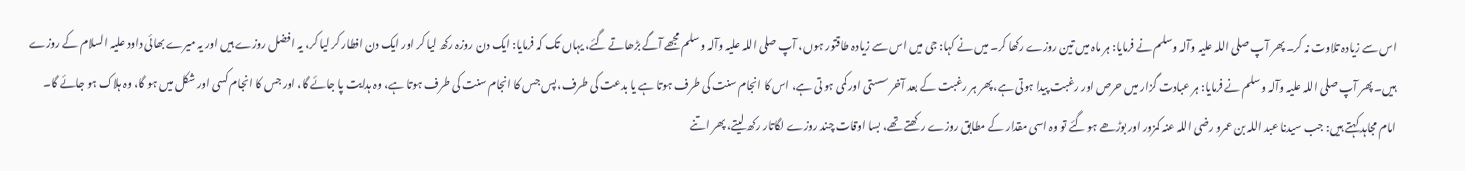اس سے زیادہ تلاوت نہ کر۔ پھر آپ ‌صلی ‌اللہ ‌علیہ ‌وآلہ ‌وسلم نے فرمایا: ہر ماہ میں تین روزے رکھا کر۔ میں نے کہا: جی میں اس سے زیادہ طاقتور ہوں، آپ ‌صلی ‌اللہ ‌علیہ ‌وآلہ ‌وسلم مجھے آگے بڑھاتے گئے، یہاں تک کہ فرمایا: ایک دن روزہ رکھ لیا کر اور ایک دن افطار کر لیا کر، یہ افضل روزے ہیں اور یہ میرے بھائی داود علیہ السلام کے روزے ہیں۔ پھر آپ ‌صلی ‌اللہ ‌علیہ ‌وآلہ ‌وسلم نے فرمایا: ہر عبادت گزار میں حرص اور رغبت پیدا ہوتی ہے، پھر ہر رغبت کے بعد آخر سستی اور کمی ہو تی ہے، اس کا انجام سنت کی طرف ہوتا ہے یا بدعت کی طرف، پس جس کا انجام سنت کی طرف ہوتا ہے، وہ ہدایت پا جائے گا، اور جس کا انجام کسی اور شکل میں ہو گا، وہ ہلاک ہو جائے گا۔ امام مجاہد کہتے ہیں: جب سیدنا عبد اللہ بن عمرو ‌رضی ‌اللہ ‌عنہ کمزور اور بوڑھے ہو گئے تو وہ اسی مقدار کے مطابق روزے رکھتے تھے، بسا اوقات چند روزے لگاتار رکھ لیتے، پھر اتنے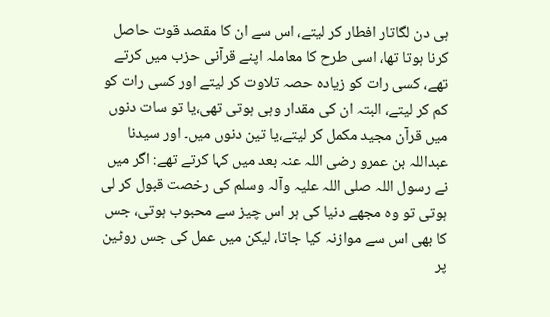ہی دن لگاتار افطار کر لیتے، اس سے ان کا مقصد قوت حاصل کرنا ہوتا تھا، اسی طرح کا معاملہ اپنے قرآنی حزب میں کرتے تھے، کسی رات کو زیادہ حصہ تلاوت کر لیتے اور کسی رات کو کم کر لیتے، البتہ ان کی مقدار وہی ہوتی تھی،یا تو سات دنوں میں قرآن مجید مکمل کر لیتے،یا تین دنوں میں۔ اور سیدنا عبداللہ بن عمرو ‌رضی ‌اللہ ‌عنہ بعد میں کہا کرتے تھے: اگر میں نے رسول اللہ ‌صلی ‌اللہ ‌علیہ ‌وآلہ ‌وسلم کی رخصت قبول کر لی ہوتی تو وہ مجھے دنیا کی ہر اس چیز سے محبوب ہوتی، جس کا بھی اس سے موازنہ کیا جاتا، لیکن میں عمل کی جس روٹین پر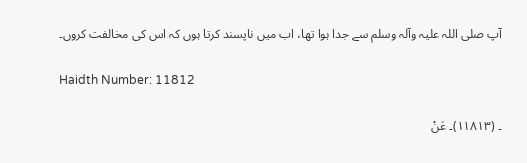آپ ‌صلی ‌اللہ ‌علیہ ‌وآلہ ‌وسلم سے جدا ہوا تھا، اب میں ناپسند کرتا ہوں کہ اس کی مخالفت کروں۔

Haidth Number: 11812

۔ (۱۱۸۱۳)۔ عَنْ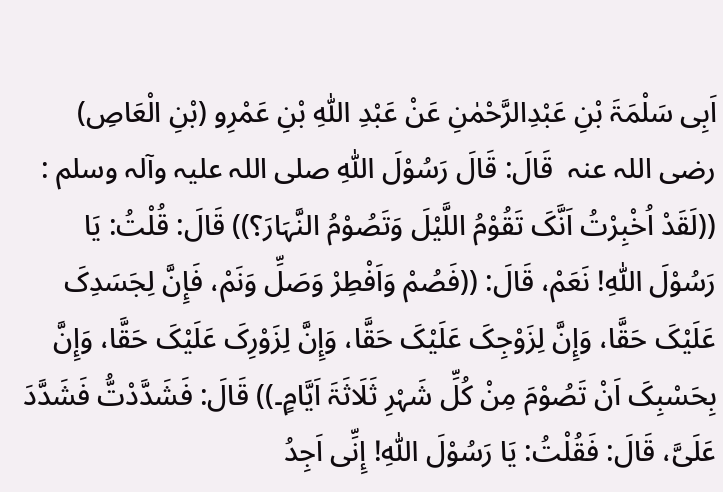اَبِی سَلْمَۃَ بْنِ عَبْدِالرَّحْمٰنِ عَنْ عَبْدِ اللّٰہِ بْنِ عَمْرِو (بْنِ الْعَاصِ) رضی ‌اللہ ‌عنہ ‌ قَالَ: قَالَ رَسُوْلَ اللّٰہِ ‌صلی ‌اللہ ‌علیہ ‌وآلہ ‌وسلم : ((لَقَدْ اُخْبِرْتُ اَنَّکَ تَقُوْمُ اللَّیْلَ وَتَصُوْمُ النَّہَارَ؟)) قَالَ: قُلْتُ: یَا رَسُوْلَ اللّٰہِ! نَعَمْ، قَالَ: ((فَصُمْ وَاَفْطِرْ وَصَلِّ وَنَمْ، فَإِنَّ لِجَسَدِکَ عَلَیْکَ حَقَّا، وَإِنَّ لِزَوْجِکَ عَلَیْکَ حَقَّا، وَإِنَّ لِزَوْرِکَ عَلَیْکَ حَقَّا، وَإِنَّ بِحَسْبِکَ اَنْ تَصُوْمَ مِنْ کُلِّ شَہْرِ ثَلَاثَۃَ اَیَّامٍ۔)) قَالَ: فَشَدَّدْتُّ فَشَدَّدَ عَلَیَّ، قَالَ: فَقُلْتُ: یَا رَسُوْلَ اللّٰہِ! إِنِّی اَجِدُ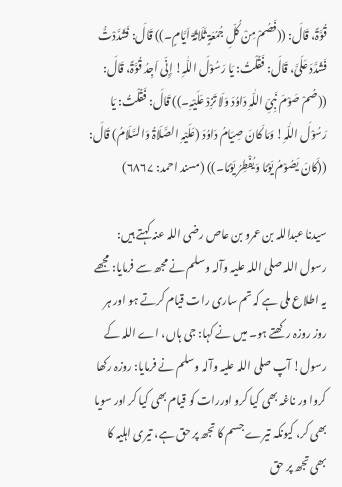قُوَّۃً، قَالَ: ((فَصُمْ مِنْ کُلِّ جُمُعَۃٍ ثَلَاثَۃَ اَیَّامٍ۔)) قَالَ: فَشَدَّدْتُّ فَشَدَّدَ عَلَیَّ، قَالَ: فَقُلْتُ: یَا رَسُوْلَ اللّٰہِ! إِنِّی اَجِدُ قُوَّۃً، قَالَ: ((صُمْ صَوْمَ نَبِیِّ اللّٰہِ دَاوُدَ وَلَا تَزِدْ عَلَیْہِ۔)) قَالَ: فَقُلْتُ: یَا رَسُوْلَ اللّٰہِ! وَمَا کَانَ صِیَامُ دَاوُدَ (عَلَیْہِ الصَّلَاۃُ وَالسَّلَامُ) قَالَ: ((کَانَ یَصُوْمُ یَوْمًا وَیُفْطِرُ یَوْمًا۔)) (مسند احمد: ۶۸۶۷)

سیدنا عبداللہ بن عمرو بن عاص ‌رضی ‌اللہ ‌عنہ کہتے ہیں: رسول اللہ ‌صلی ‌اللہ ‌علیہ ‌وآلہ ‌وسلم نے مجھ سے فرمایا: مجھے یہ اطلاع ملی ہے کہ تم ساری رات قیام کرتے ہو اور ہر روز روزہ رکھتے ہو۔ میں نے کہا: جی ہاں، اے اللہ کے رسول! آپ ‌صلی ‌اللہ ‌علیہ ‌وآلہ ‌وسلم نے فرمایا: روزہ رکھا کروا ور ناغہ بھی کیا کرو اوررات کو قیام بھی کیا کر اور سویا بھی کر، کیونکہ تیرے جسم کا تجھ پر حق ہے، تیری اہلیہ کا بھی تجھ پر حق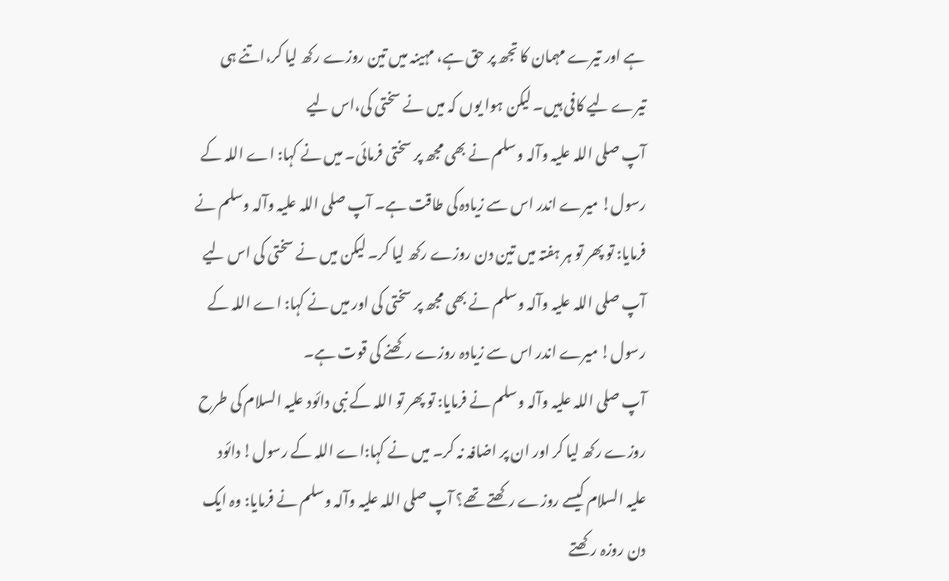ہے اور تیرے مہمان کا تجھ پر حق ہے، مہینہ میں تین روزے رکھ لیا کر،اتنے ہی تیرے لیے کافی ہیں۔ لیکن ہوا یوں کہ میں نے سختی کی،اس لیے آپ ‌صلی ‌اللہ ‌علیہ ‌وآلہ ‌وسلم نے بھی مجھ پر سختی فرمائی۔ میں نے کہا: اے اللہ کے رسول! میرے اندر اس سے زیادہ کی طاقت ہے۔ آپ ‌صلی ‌اللہ ‌علیہ ‌وآلہ ‌وسلم نے فرمایا: تو پھر تو ہر ہفتہ میں تین دن روزے رکھ لیا کر۔ لیکن میں نے سختی کی اس لیے آپ ‌صلی ‌اللہ ‌علیہ ‌وآلہ ‌وسلم نے بھی مجھ پر سختی کی اور میں نے کہا: اے اللہ کے رسول! میرے اندر اس سے زیادہ روزے رکھنے کی قوت ہے۔ آپ ‌صلی ‌اللہ ‌علیہ ‌وآلہ ‌وسلم نے فرمایا: تو پھر تو اللہ کے نبی دائود علیہ السلام کی طرح روزے رکھ لیا کر اور ان پر اضافہ نہ کر۔ میں نے کہا:اے اللہ کے رسول! دائود علیہ السلام کیسے روزے رکھتے تھے؟ آپ ‌صلی ‌اللہ ‌علیہ ‌وآلہ ‌وسلم نے فرمایا: وہ ایک دن روزہ رکھتے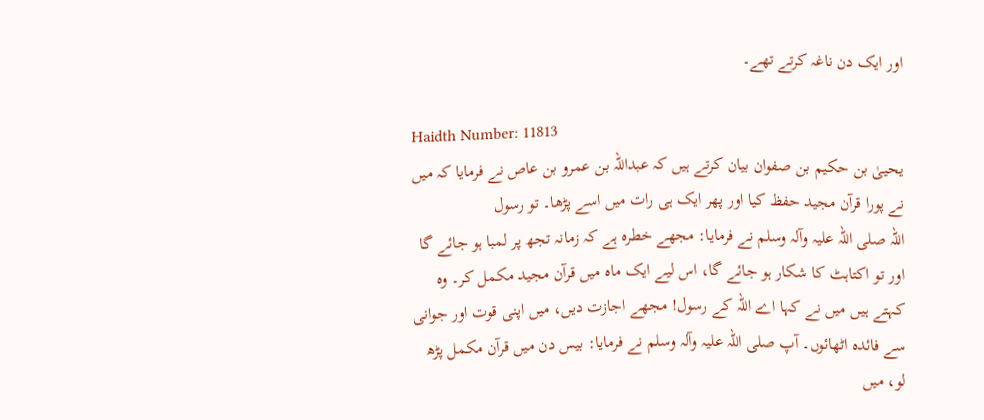اور ایک دن ناغہ کرتے تھے۔

Haidth Number: 11813
یحییٰ بن حکیم بن صفوان بیان کرتے ہیں کہ عبداللہ بن عمرو بن عاص نے فرمایا کہ میں نے پورا قرآن مجید حفظ کیا اور پھر ایک ہی رات میں اسے پڑھا۔ تو رسول اللہ ‌صلی ‌اللہ ‌علیہ ‌وآلہ ‌وسلم نے فرمایا: مجھے خطرہ ہے کہ زمانہ تجھ پر لمبا ہو جائے گا اور تو اکتاہٹ کا شکار ہو جائے گا، اس لیے ایک ماہ میں قرآن مجید مکمل کر۔ وہ کہتے ہیں میں نے کہا اے اللہ کے رسول! مجھے اجازت دیں، میں اپنی قوت اور جوانی سے فائدہ اٹھائوں۔ آپ ‌صلی ‌اللہ ‌علیہ ‌وآلہ ‌وسلم نے فرمایا: بیس دن میں قرآن مکمل پڑھ لو، میں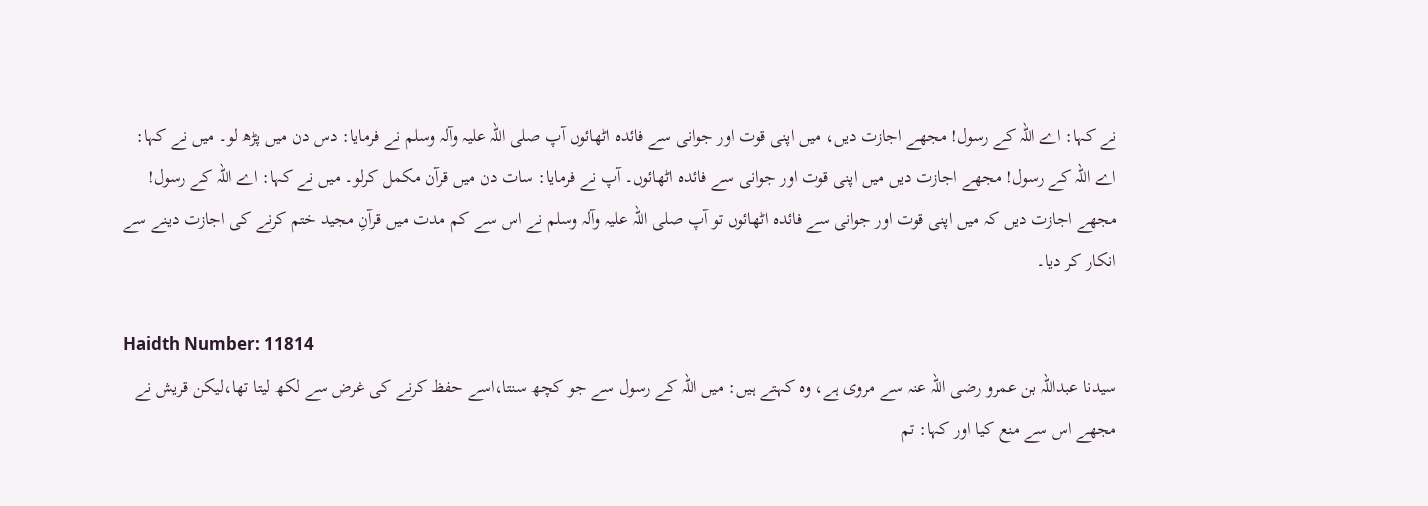نے کہا: اے اللہ کے رسول! مجھے اجازت دیں، میں اپنی قوت اور جوانی سے فائدہ اٹھائوں آپ ‌صلی ‌اللہ ‌علیہ ‌وآلہ ‌وسلم نے فرمایا: دس دن میں پڑھ لو۔ میں نے کہا: اے اللہ کے رسول! مجھے اجازت دیں میں اپنی قوت اور جوانی سے فائدہ اٹھائوں۔ آپ نے فرمایا: سات دن میں قرآن مکمل کرلو۔ میں نے کہا: اے اللہ کے رسول! مجھے اجازت دیں کہ میں اپنی قوت اور جوانی سے فائدہ اٹھائوں تو آپ ‌صلی ‌اللہ ‌علیہ ‌وآلہ ‌وسلم نے اس سے کم مدت میں قرآنِ مجید ختم کرنے کی اجازت دینے سے انکار کر دیا۔

Haidth Number: 11814
سیدنا عبداللہ بن عمرو ‌رضی ‌اللہ ‌عنہ سے مروی ہے، وہ کہتے ہیں: میں اللہ کے رسول سے جو کچھ سنتا،اسے حفظ کرنے کی غرض سے لکھ لیتا تھا،لیکن قریش نے مجھے اس سے منع کیا اور کہا: تم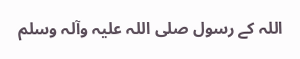اللہ کے رسول ‌صلی ‌اللہ ‌علیہ ‌وآلہ ‌وسلم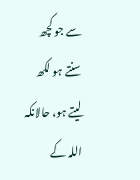سے جو کچھ سنتے ہو لکھ لیتے ہو، حالانکہ اللہ کے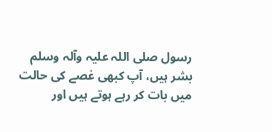رسول ‌صلی ‌اللہ ‌علیہ ‌وآلہ ‌وسلم بشر ہیں، آپ کبھی غصے کی حالت میں بات کر رہے ہوتے ہیں اور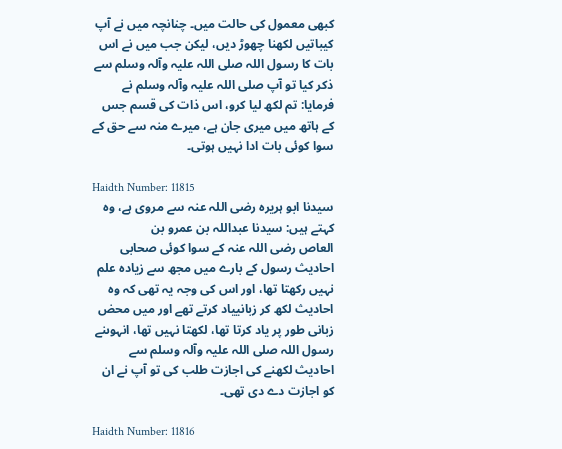کبھی معمول کی حالت میں۔ چنانچہ میں نے آپ کیباتیں لکھنا چھوڑ دیں، لیکن جب میں نے اس بات کا رسول اللہ ‌صلی ‌اللہ ‌علیہ ‌وآلہ ‌وسلم سے ذکر کیا تو آپ ‌صلی ‌اللہ ‌علیہ ‌وآلہ ‌وسلم نے فرمایا: تم لکھ لیا کرو، اس ذات کی قسم جس کے ہاتھ میں میری جان ہے، میرے منہ سے حق کے سوا کوئی بات ادا نہیں ہوتی۔

Haidth Number: 11815
سیدنا ابو ہریرہ ‌رضی ‌اللہ ‌عنہ سے مروی ہے، وہ کہتے ہیں: سیدنا عبداللہ بن عمرو بن العاص ‌رضی ‌اللہ ‌عنہ کے سوا کوئی صحابی احادیث رسول کے بارے میں مجھ سے زیادہ علم نہیں رکھتا تھا، اور اس کی وجہ یہ تھی کہ وہ احادیث لکھ کر زبانییاد کرتے تھے اور میں محض زبانی طور پر یاد کرتا تھا، لکھتا نہیں تھا، انہوںنے رسول اللہ ‌صلی ‌اللہ ‌علیہ ‌وآلہ ‌وسلم سے احادیث لکھنے کی اجازت طلب کی تو آپ نے ان کو اجازت دے دی تھی۔

Haidth Number: 11816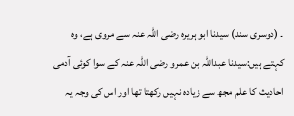۔ (دوسری سند) سیدنا ابو ہریرہ ‌رضی ‌اللہ ‌عنہ سے مروی ہے، وہ کہتے ہیں:سیدنا عبداللہ بن عمرو ‌رضی ‌اللہ ‌عنہ کے سوا کوئی آدمی احادیث کا علم مجھ سے زیادہ نہیں رکھتا تھا اور اس کی وجہ یہ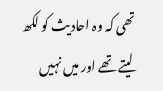تھی کہ وہ احادیث کو لکھ لیتے تھے اور میں نہیں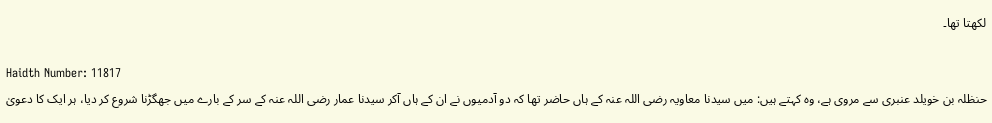لکھتا تھا۔

Haidth Number: 11817
حنظلہ بن خویلد عنبری سے مروی ہے، وہ کہتے ہیں: میں سیدنا معاویہ ‌رضی ‌اللہ ‌عنہ کے ہاں حاضر تھا کہ دو آدمیوں نے ان کے ہاں آکر سیدنا عمار ‌رضی ‌اللہ ‌عنہ کے سر کے بارے میں جھگڑنا شروع کر دیا، ہر ایک کا دعویٰ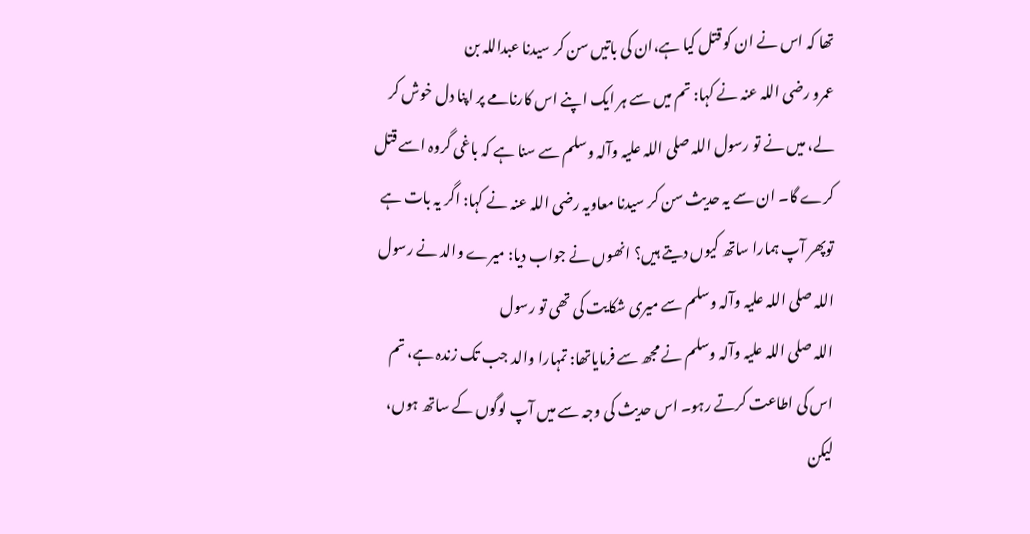تھا کہ اس نے ان کو قتل کیا ہے،ان کی باتیں سن کر سیدنا عبداللہ بن عمرو ‌رضی ‌اللہ ‌عنہ نے کہا: تم میں سے ہر ایک اپنے اس کارنامے پر اپنا دل خوش کر لے، میں نے تو رسول اللہ ‌صلی ‌اللہ ‌علیہ ‌وآلہ ‌وسلم سے سنا ہے کہ باغی گروہ اسے قتل کرے گا۔ ان سے یہ حدیث سن کر سیدنا معاویہ ‌رضی ‌اللہ ‌عنہ نے کہا: اگر یہ بات ہے توپھر آپ ہمارا ساتھ کیوں دیتے ہیں؟ انھوں نے جواب دیا: میرے والد نے رسول اللہ ‌صلی ‌اللہ ‌علیہ ‌وآلہ ‌وسلم سے میری شکایت کی تھی تو رسول اللہ ‌صلی ‌اللہ ‌علیہ ‌وآلہ ‌وسلم نے مجھ سے فرمایاتھا: تمہارا والد جب تک زندہ ہے، تم اس کی اطاعت کرتے رہو۔ اس حدیث کی وجہ سے میں آپ لوگوں کے ساتھ ہوں، لیکن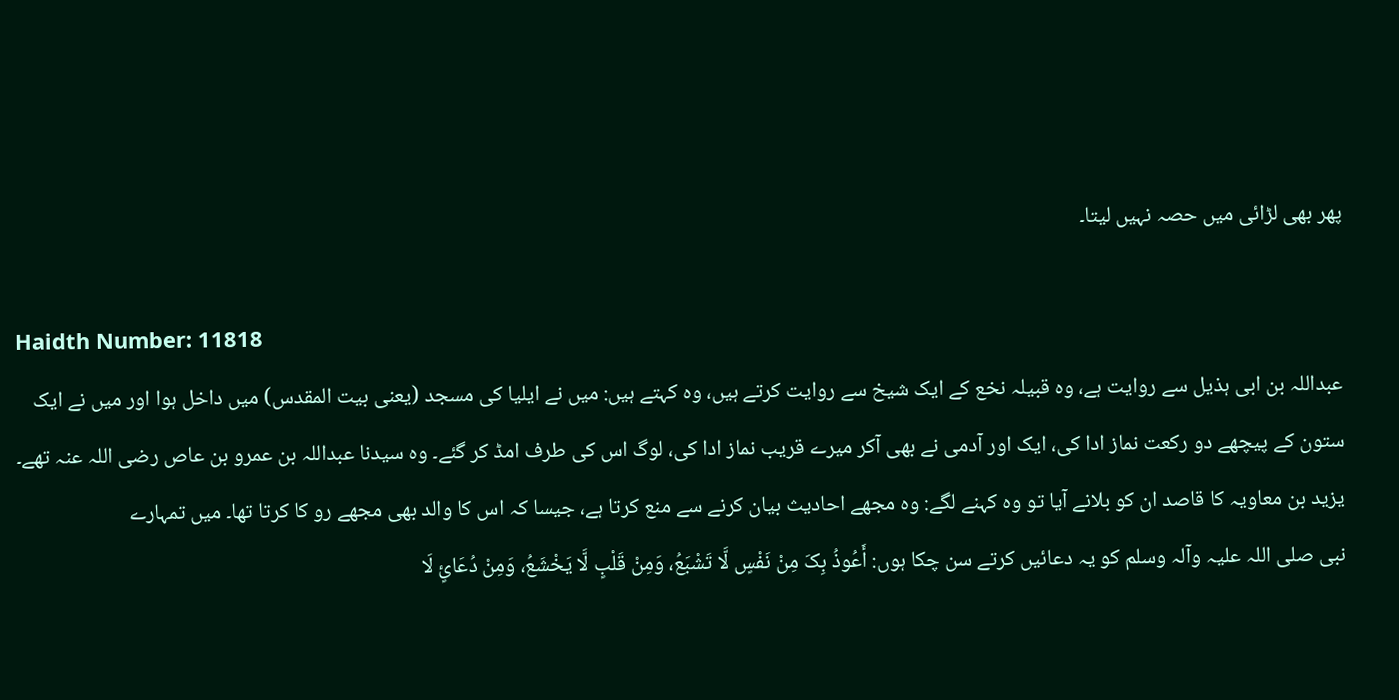پھر بھی لڑائی میں حصہ نہیں لیتا۔

Haidth Number: 11818
عبداللہ بن ابی ہذیل سے روایت ہے، وہ قبیلہ نخع کے ایک شیخ سے روایت کرتے ہیں، وہ کہتے ہیں: میں نے ایلیا کی مسجد (یعنی بیت المقدس) میں داخل ہوا اور میں نے ایک ستون کے پیچھے دو رکعت نماز ادا کی، ایک اور آدمی نے بھی آکر میرے قریب نماز ادا کی، لوگ اس کی طرف امڈ کر گئے۔ وہ سیدنا عبداللہ بن عمرو بن عاص ‌رضی ‌اللہ ‌عنہ تھے۔ یزید بن معاویہ کا قاصد ان کو بلانے آیا تو وہ کہنے لگے: وہ مجھے احادیث بیان کرنے سے منع کرتا ہے، جیسا کہ اس کا والد بھی مجھے رو کا کرتا تھا۔ میں تمہارے نبی ‌صلی ‌اللہ ‌علیہ ‌وآلہ ‌وسلم کو یہ دعائیں کرتے سن چکا ہوں: أَعُوذُ بِکَ مِنْ نَفْسٍ لَّا تَشْبَعُ، وَمِنْ قَلْبٍ لَّا یَخْشَعُ، وَمِنْ دُعَائٍ لَا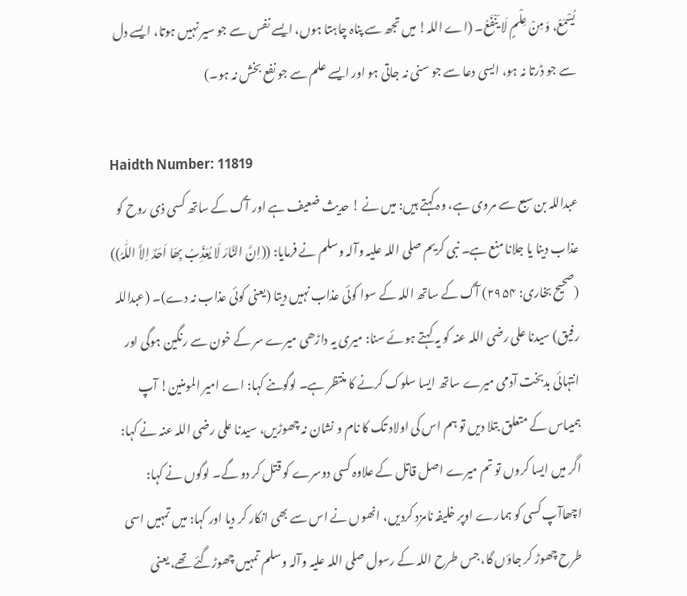یُسْمَعُ، وَمِنْ عِلْمٍ لَا یَنْفَعُ۔ (اے اللہ! میں تجھ سے پناہ چاہتا ہوں، ایسے نفس سے جو سیر نہیں ہوتا، ایسے دل سے جو ڈرتا نہ ہو، ایسی دعا سے جو سنی نہ جاتی ہو اور ایسے علم سے جو نفع بخش نہ ہو۔)

Haidth Number: 11819
عبداللہ بن سبع سے مروی ہے، وہ کہتے ہیں: میں نے ! حدیث ضعیف ہے اور آگ کے ساتھ کسی ذی روح کو عذاب دینا یا جلانا منع ہے۔ نبی کریم ‌صلی ‌اللہ ‌علیہ ‌وآلہ ‌وسلم نے فرمایا: ((اِنَّ النَّارَ لَا یُعَذِّبُ بِھَا اَحَدٌ اِلاَّ اللّٰہُ)) (صحیح بخاری: ۲۹۵۴) آگ کے ساتھ اللہ کے سوا کوئی عذاب نہیں دیتا (یعنی کوئی عذاب نہ دے)۔ (عبداللہ رفیق) سیدنا علی ‌رضی ‌اللہ ‌عنہ کو یہ کہتے ہوئے سنا: میری یہ داڑھی میرے سر کے خون سے رنگین ہوگی اور انتہائی بدبخت آدمی میرے ساتھ ایسا سلوک کرنے کا منتظر ہے۔ لوگوںنے کہا: اے امیر المومنین! آپ ہمیںاس کے متعلق بتلا دیں تو ہم اس کی اولاد تک کا نام و نشان نہ چھوڑیں، سیدنا علی ‌رضی ‌اللہ ‌عنہ نے کہا: اگر میں ایسا کروں تو تم میرے اصل قاتل کے علاوہ کسی دوسرے کو قتل کر دو گے۔ لوگوں نے کہا: اچھاآپ کسی کو ہمارے اوپر خلیفہ نامزد کردیں، انھوں نے اس سے بھی انکار کر دیا اور کہا: میں تمہیں اسی طرح چھوڑ کر جاؤں گا، جس طرح اللہ کے رسول ‌صلی ‌اللہ ‌علیہ ‌وآلہ ‌وسلم تمہیں چھوڑگئے تھے، یعنی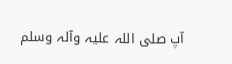آپ ‌صلی ‌اللہ ‌علیہ ‌وآلہ ‌وسلم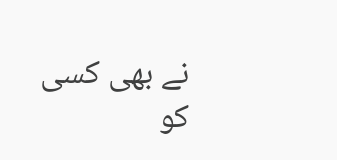نے بھی کسی کو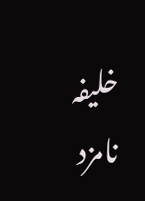خلیفہ نامزد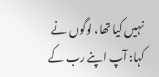نہیں کیا تھا، لوگوں نے کہا: آپ اپنے رب کے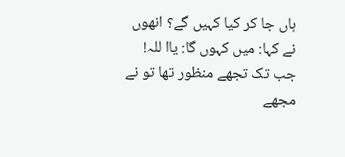ہاں جا کر کیا کہیں گے؟ انھوں نے کہا: میں کہوں گا: یاا للہ! جب تک تجھے منظور تھا تو نے مجھے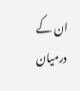ان کے درمیان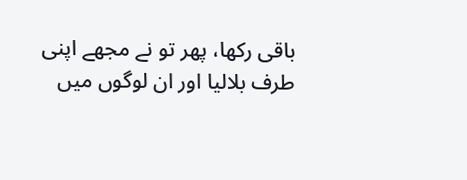باقی رکھا، پھر تو نے مجھے اپنی طرف بلالیا اور ان لوگوں میں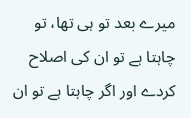میرے بعد تو ہی تھا، تو چاہتا ہے تو ان کی اصلاح کردے اور اگر چاہتا ہے تو ان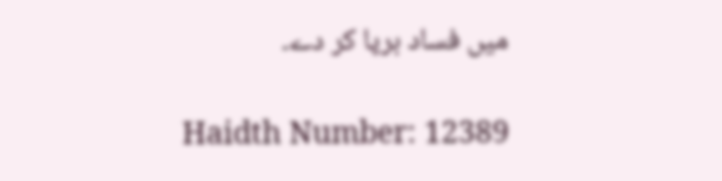میں فساد برپا کر دے۔

Haidth Number: 12389